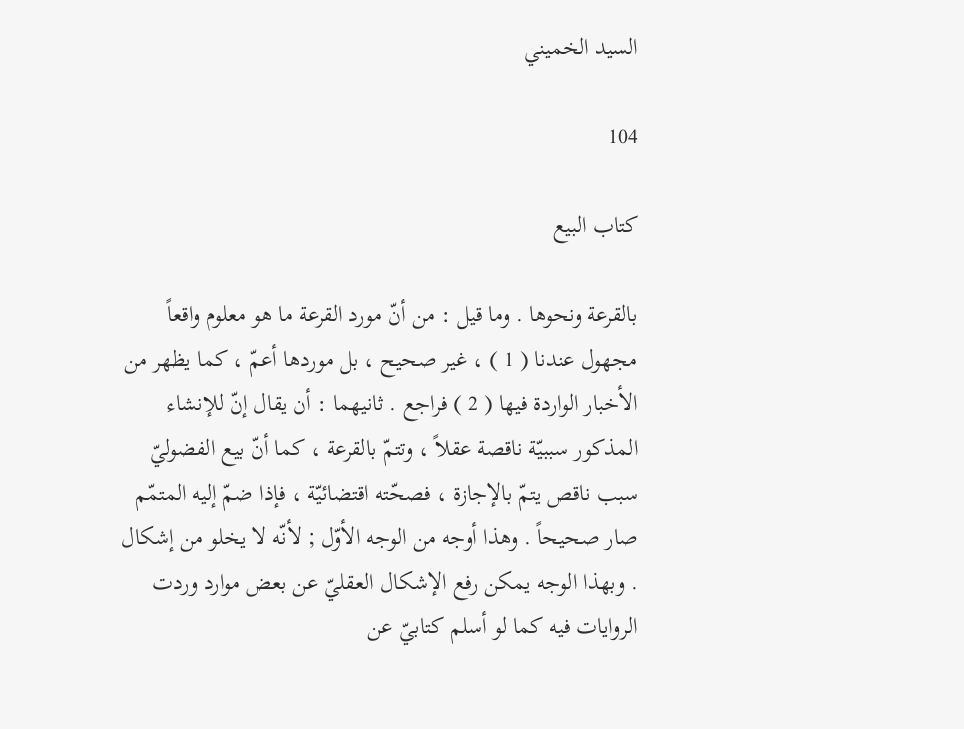السيد الخميني

104

كتاب البيع

بالقرعة ونحوها . وما قيل : من أنّ مورد القرعة ما هو معلوم واقعاً مجهول عندنا ( 1 ) ، غير صحيح ، بل موردها أعمّ ، كما يظهر من الأخبار الواردة فيها ( 2 ) فراجع . ثانيهما : أن يقال إنّ للإنشاء المذكور سببيّة ناقصة عقلاً ، وتتمّ بالقرعة ، كما أنّ بيع الفضوليّ سبب ناقص يتمّ بالإجازة ، فصحّته اقتضائيّة ، فإذا ضمّ إليه المتمّم صار صحيحاً . وهذا أوجه من الوجه الأوّل ; لأنّه لا يخلو من إشكال . وبهذا الوجه يمكن رفع الإشكال العقليّ عن بعض موارد وردت الروايات فيه كما لو أسلم كتابيّ عن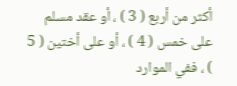أكثر من أربع ( 3 ) ، أو عقد مسلم على خمس ( 4 ) ، أو على أختين ( 5 ) ، ففي الموارد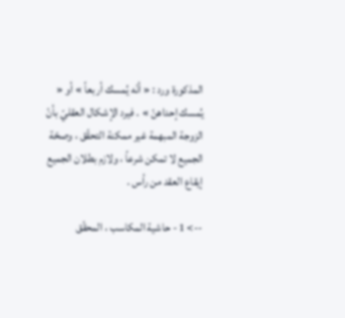المذكورة ورد : « أنّه يُمسك أربعاً » أو « يُمسك إحداهنّ » . فيرد الإشكال العقليّ بأنّ الزوجة المبهمة غير ممكنة التحقّق ، وصحّة الجميع لا تمكن شرعاً ، ولازم بطلان الجميع إيقاع العقد من رأس .

--> 1 - حاشية المكاسب ، المحقّق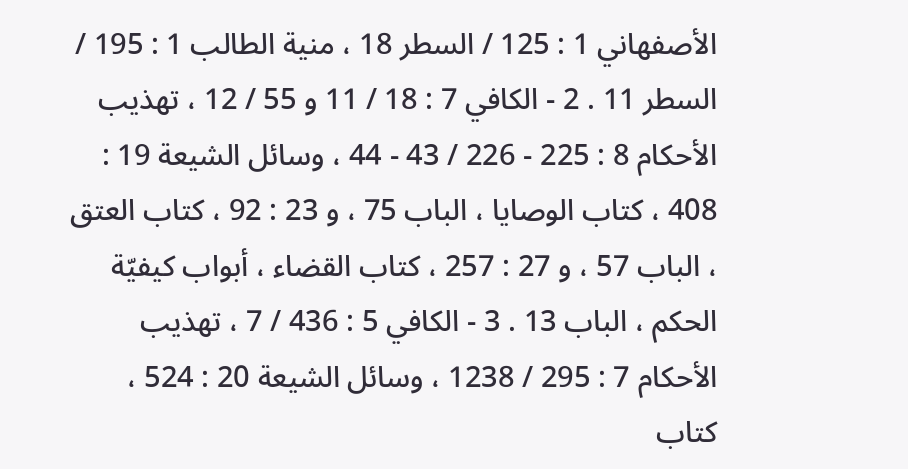الأصفهاني 1 : 125 / السطر 18 ، منية الطالب 1 : 195 / السطر 11 . 2 - الكافي 7 : 18 / 11 و 55 / 12 ، تهذيب الأحكام 8 : 225 - 226 / 43 - 44 ، وسائل الشيعة 19 : 408 ، كتاب الوصايا ، الباب 75 ، و 23 : 92 ، كتاب العتق ، الباب 57 ، و 27 : 257 ، كتاب القضاء ، أبواب كيفيّة الحكم ، الباب 13 . 3 - الكافي 5 : 436 / 7 ، تهذيب الأحكام 7 : 295 / 1238 ، وسائل الشيعة 20 : 524 ، كتاب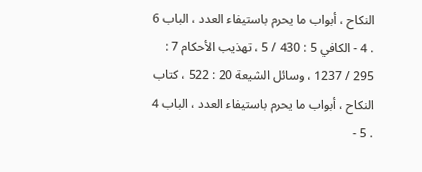النكاح ، أبواب ما يحرم باستيفاء العدد ، الباب 6 . 4 - الكافي 5 : 430 / 5 ، تهذيب الأحكام 7 : 295 / 1237 ، وسائل الشيعة 20 : 522 ، كتاب النكاح ، أبواب ما يحرم باستيفاء العدد ، الباب 4 . 5 -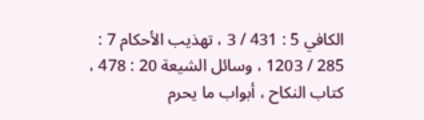الكافي 5 : 431 / 3 ، تهذيب الأحكام 7 : 285 / 1203 ، وسائل الشيعة 20 : 478 ، كتاب النكاح ، أبواب ما يحرم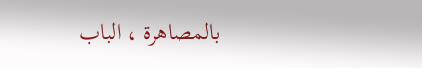بالمصاهرة ، الباب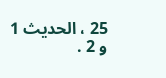25 ، الحديث 1 و 2 .